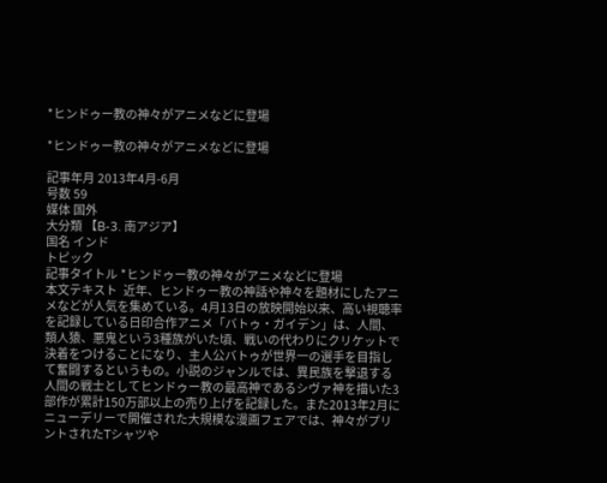*ヒンドゥー教の神々がアニメなどに登場

*ヒンドゥー教の神々がアニメなどに登場

記事年月 2013年4月-6月
号数 59
媒体 国外
大分類 【B-3. 南アジア】
国名 インド
トピック
記事タイトル *ヒンドゥー教の神々がアニメなどに登場
本文テキスト  近年、ヒンドゥー教の神話や神々を題材にしたアニメなどが人気を集めている。4月13日の放映開始以来、高い視聴率を記録している日印合作アニメ「バトゥ・ガイデン」は、人間、類人猿、悪鬼という3種族がいた頃、戦いの代わりにクリケットで決着をつけることになり、主人公バトゥが世界一の選手を目指して奮闘するというもの。小説のジャンルでは、異民族を撃退する人間の戦士としてヒンドゥー教の最高神であるシヴァ神を描いた3部作が累計150万部以上の売り上げを記録した。また2013年2月にニューデリーで開催された大規模な漫画フェアでは、神々がプリントされたTシャツや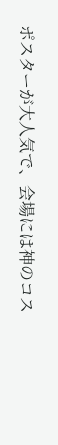ポスターが大人気で、会場には神のコス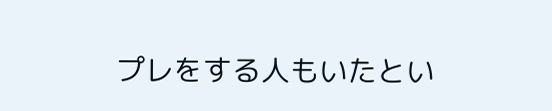プレをする人もいたとい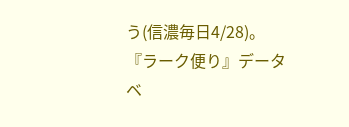う(信濃毎日4/28)。
『ラーク便り』データベ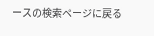ースの検索ページに戻る